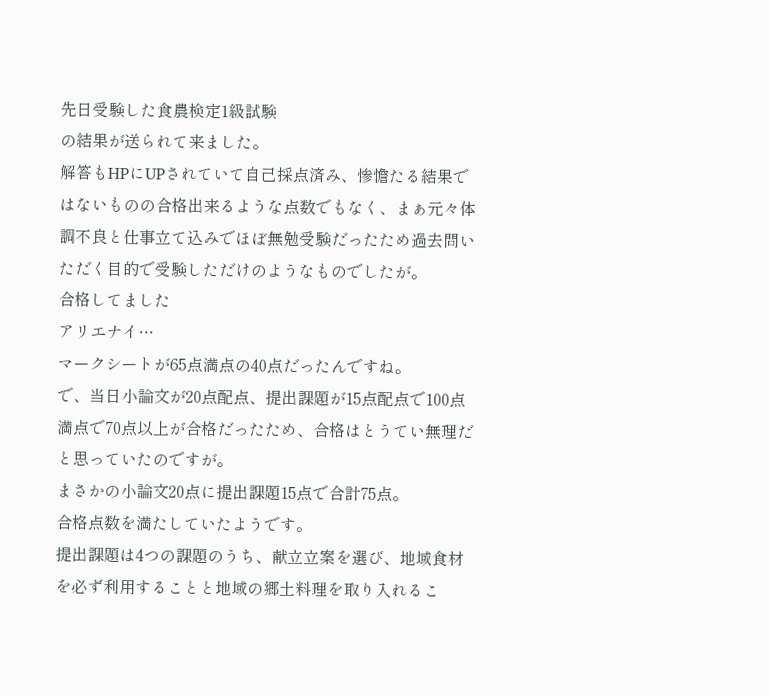先日受験した食農検定1級試験
の結果が送られて来ました。
解答もHPにUPされていて自己採点済み、惨憺たる結果ではないものの合格出来るような点数でもなく、まぁ元々体調不良と仕事立て込みでほぼ無勉受験だったため過去問いただく目的で受験しただけのようなものでしたが。
合格してました
アリエナイ…
マークシートが65点満点の40点だったんですね。
で、当日小論文が20点配点、提出課題が15点配点で100点満点で70点以上が合格だったため、合格はとうてい無理だと思っていたのですが。
まさかの小論文20点に提出課題15点で合計75点。
合格点数を満たしていたようです。
提出課題は4つの課題のうち、献立立案を選び、地域食材を必ず利用することと地域の郷土料理を取り入れるこ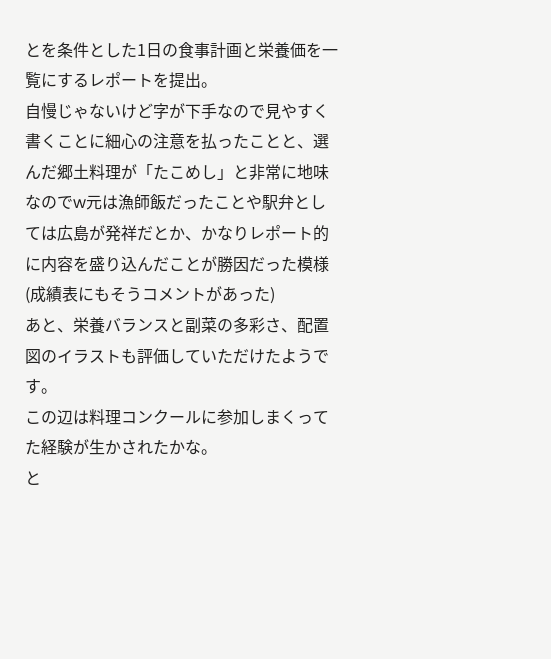とを条件とした1日の食事計画と栄養価を一覧にするレポートを提出。
自慢じゃないけど字が下手なので見やすく書くことに細心の注意を払ったことと、選んだ郷土料理が「たこめし」と非常に地味なのでw元は漁師飯だったことや駅弁としては広島が発祥だとか、かなりレポート的に内容を盛り込んだことが勝因だった模様(成績表にもそうコメントがあった)
あと、栄養バランスと副菜の多彩さ、配置図のイラストも評価していただけたようです。
この辺は料理コンクールに参加しまくってた経験が生かされたかな。
と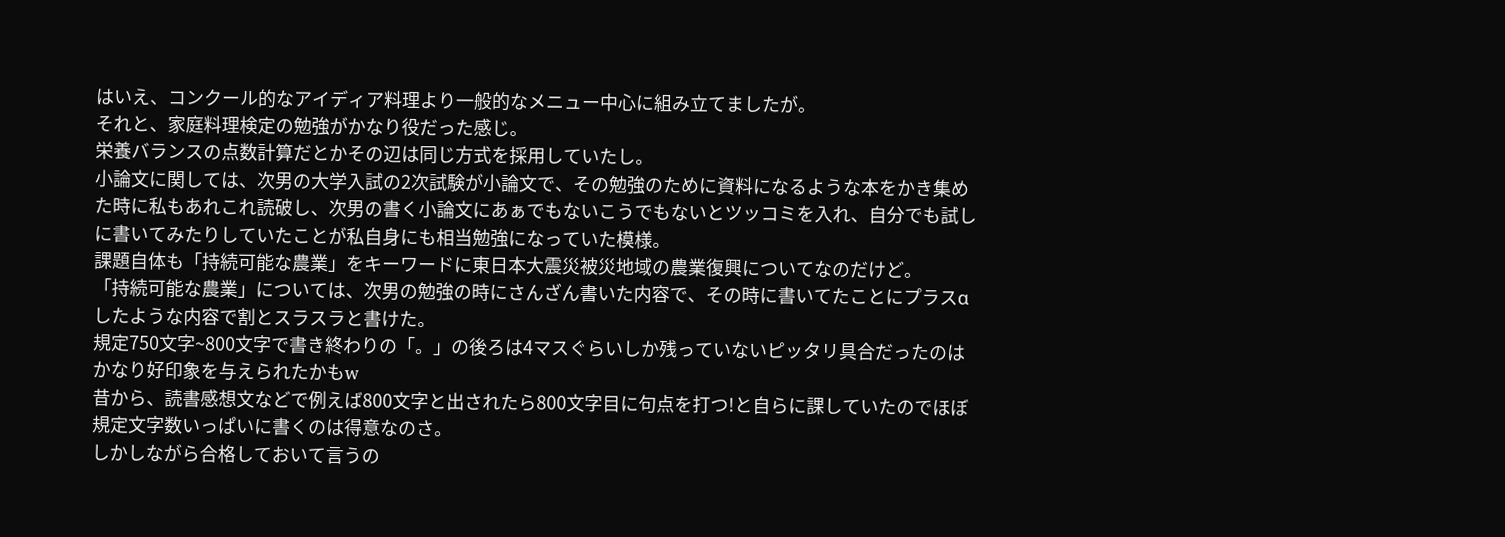はいえ、コンクール的なアイディア料理より一般的なメニュー中心に組み立てましたが。
それと、家庭料理検定の勉強がかなり役だった感じ。
栄養バランスの点数計算だとかその辺は同じ方式を採用していたし。
小論文に関しては、次男の大学入試の2次試験が小論文で、その勉強のために資料になるような本をかき集めた時に私もあれこれ読破し、次男の書く小論文にあぁでもないこうでもないとツッコミを入れ、自分でも試しに書いてみたりしていたことが私自身にも相当勉強になっていた模様。
課題自体も「持続可能な農業」をキーワードに東日本大震災被災地域の農業復興についてなのだけど。
「持続可能な農業」については、次男の勉強の時にさんざん書いた内容で、その時に書いてたことにプラスαしたような内容で割とスラスラと書けた。
規定750文字~800文字で書き終わりの「。」の後ろは4マスぐらいしか残っていないピッタリ具合だったのはかなり好印象を与えられたかもw
昔から、読書感想文などで例えば800文字と出されたら800文字目に句点を打つ!と自らに課していたのでほぼ規定文字数いっぱいに書くのは得意なのさ。
しかしながら合格しておいて言うの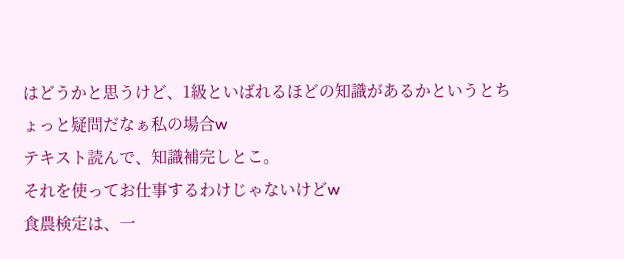はどうかと思うけど、1級といばれるほどの知識があるかというとちょっと疑問だなぁ私の場合w
テキスト読んで、知識補完しとこ。
それを使ってお仕事するわけじゃないけどw
食農検定は、一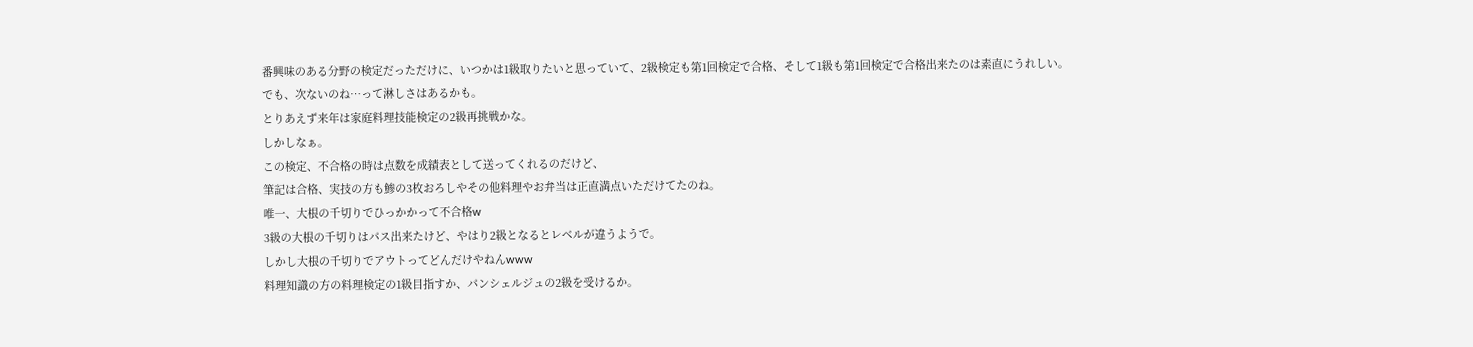番興味のある分野の検定だっただけに、いつかは1級取りたいと思っていて、2級検定も第1回検定で合格、そして1級も第1回検定で合格出来たのは素直にうれしい。
でも、次ないのね…って淋しさはあるかも。
とりあえず来年は家庭料理技能検定の2級再挑戦かな。
しかしなぁ。
この検定、不合格の時は点数を成績表として送ってくれるのだけど、
筆記は合格、実技の方も鯵の3枚おろしやその他料理やお弁当は正直満点いただけてたのね。
唯一、大根の千切りでひっかかって不合格w
3級の大根の千切りはパス出来たけど、やはり2級となるとレベルが違うようで。
しかし大根の千切りでアウトってどんだけやねんwww
料理知識の方の料理検定の1級目指すか、パンシェルジュの2級を受けるか。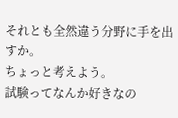それとも全然違う分野に手を出すか。
ちょっと考えよう。
試験ってなんか好きなの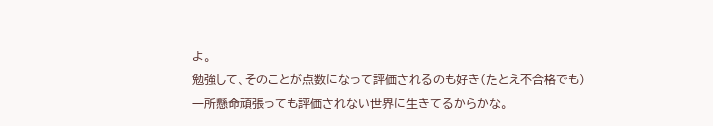よ。
勉強して、そのことが点数になって評価されるのも好き(たとえ不合格でも)
一所懸命頑張っても評価されない世界に生きてるからかな。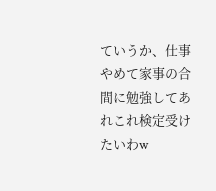ていうか、仕事やめて家事の合間に勉強してあれこれ検定受けたいわw